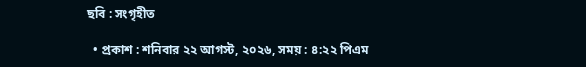ছবি : সংগৃহীত

  • প্রকাশ : শনিবার ২২ আগস্ট, ২০২৬, সময় : ৪:২২ পিএম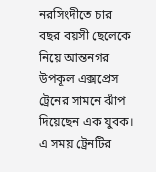নরসিংদীতে চার বছর বয়সী ছেলেকে নিয়ে আন্তনগর উপকূল এক্সপ্রেস ট্রেনের সামনে ঝাঁপ দিয়েছেন এক যুবক। এ সময় ট্রেনটির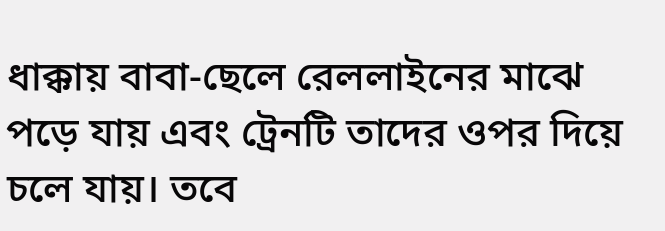ধাক্কায় বাবা-ছেলে রেললাইনের মাঝে পড়ে যায় এবং ট্রেনটি তাদের ওপর দিয়ে চলে যায়। তবে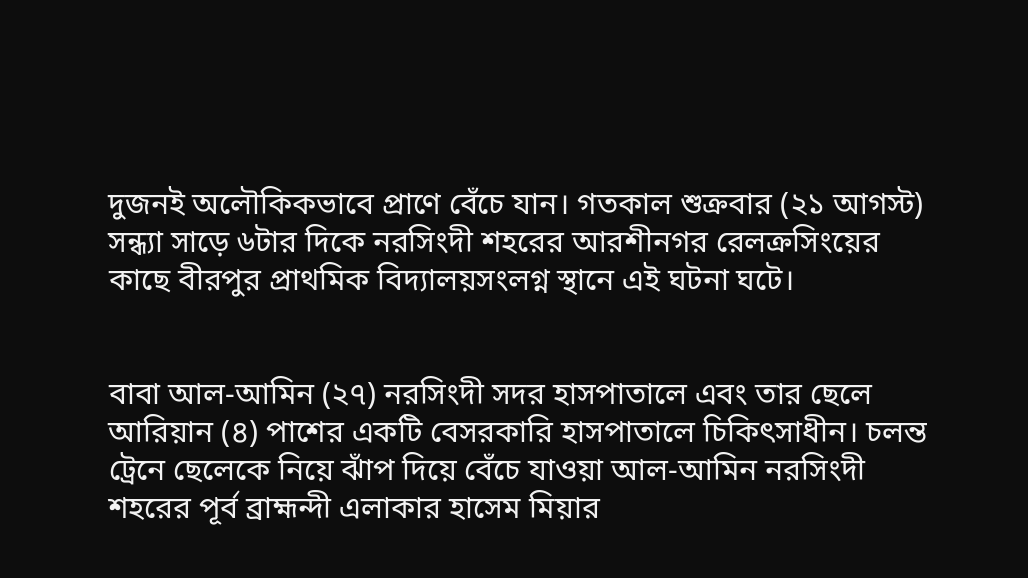দুজনই অলৌকিকভাবে প্রাণে বেঁচে যান। গতকাল শুক্রবার (২১ আগস্ট) সন্ধ্যা সাড়ে ৬টার দিকে নরসিংদী শহরের আরশীনগর রেলক্রসিংয়ের কাছে বীরপুর প্রাথমিক বিদ্যালয়সংলগ্ন স্থানে এই ঘটনা ঘটে।


বাবা আল-আমিন (২৭) নরসিংদী সদর হাসপাতালে এবং তার ছেলে আরিয়ান (৪) পাশের একটি বেসরকারি হাসপাতালে চিকিৎসাধীন। চলন্ত ট্রেনে ছেলেকে নিয়ে ঝাঁপ দিয়ে বেঁচে যাওয়া আল-আমিন নরসিংদী শহরের পূর্ব ব্রাহ্মন্দী এলাকার হাসেম মিয়ার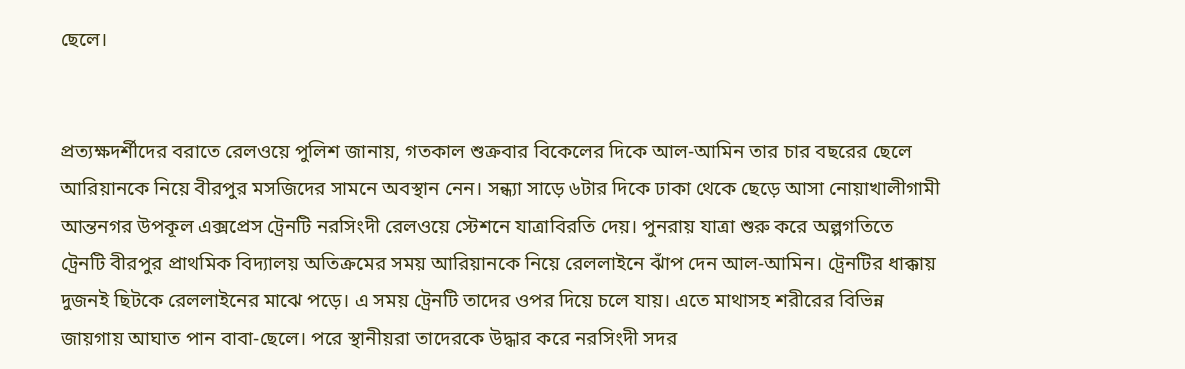ছেলে।


প্রত্যক্ষদর্শীদের বরাতে রেলওয়ে পুলিশ জানায়, গতকাল শুক্রবার বিকেলের দিকে আল-আমিন তার চার বছরের ছেলে আরিয়ানকে নিয়ে বীরপুর মসজিদের সামনে অবস্থান নেন। সন্ধ্যা সাড়ে ৬টার দিকে ঢাকা থেকে ছেড়ে আসা নোয়াখালীগামী আন্তনগর উপকূল এক্সপ্রেস ট্রেনটি নরসিংদী রেলওয়ে স্টেশনে যাত্রাবিরতি দেয়। পুনরায় যাত্রা শুরু করে অল্পগতিতে ট্রেনটি বীরপুর প্রাথমিক বিদ্যালয় অতিক্রমের সময় আরিয়ানকে নিয়ে রেললাইনে ঝাঁপ দেন আল-আমিন। ট্রেনটির ধাক্কায় দুজনই ছিটকে রেললাইনের মাঝে পড়ে। এ সময় ট্রেনটি তাদের ওপর দিয়ে চলে যায়। এতে মাথাসহ শরীরের বিভিন্ন জায়গায় আঘাত পান বাবা-ছেলে। পরে স্থানীয়রা তাদেরকে উদ্ধার করে নরসিংদী সদর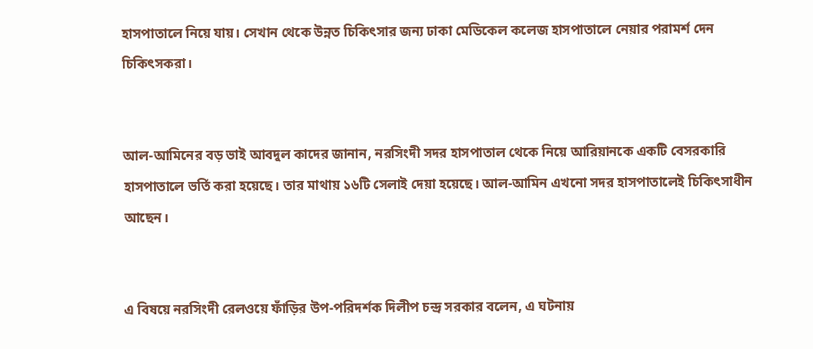হাসপাতালে নিয়ে যায়। সেখান থেকে উন্নত চিকিৎসার জন্য ঢাকা মেডিকেল কলেজ হাসপাতালে নেয়ার পরামর্শ দেন চিকিৎসকরা।


আল-আমিনের বড় ভাই আবদুল কাদের জানান, নরসিংদী সদর হাসপাতাল থেকে নিয়ে আরিয়ানকে একটি বেসরকারি হাসপাতালে ভর্তি করা হয়েছে। তার মাথায় ১৬টি সেলাই দেয়া হয়েছে। আল-আমিন এখনো সদর হাসপাতালেই চিকিৎসাধীন আছেন।


এ বিষয়ে নরসিংদী রেলওয়ে ফাঁড়ির উপ-পরিদর্শক দিলীপ চন্দ্র সরকার বলেন, এ ঘটনায়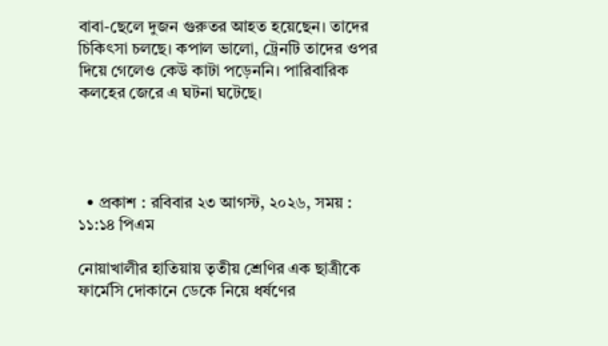বাবা-ছেলে দুজন গুরুতর আহত হয়েছেন। তাদের চিকিৎসা চলছে। কপাল ভালো, ট্রেনটি তাদের ওপর দিয়ে গেলেও কেউ কাটা পড়েননি। পারিবারিক কলহের জেরে এ ঘটনা ঘটেছে।




  • প্রকাশ : রবিবার ২৩ আগস্ট, ২০২৬, সময় : ১১:১৪ পিএম

নোয়াখালীর হাতিয়ায় তৃতীয় শ্রেণির এক ছাত্রীকে ফার্মেসি দোকানে ডেকে নিয়ে ধর্ষণের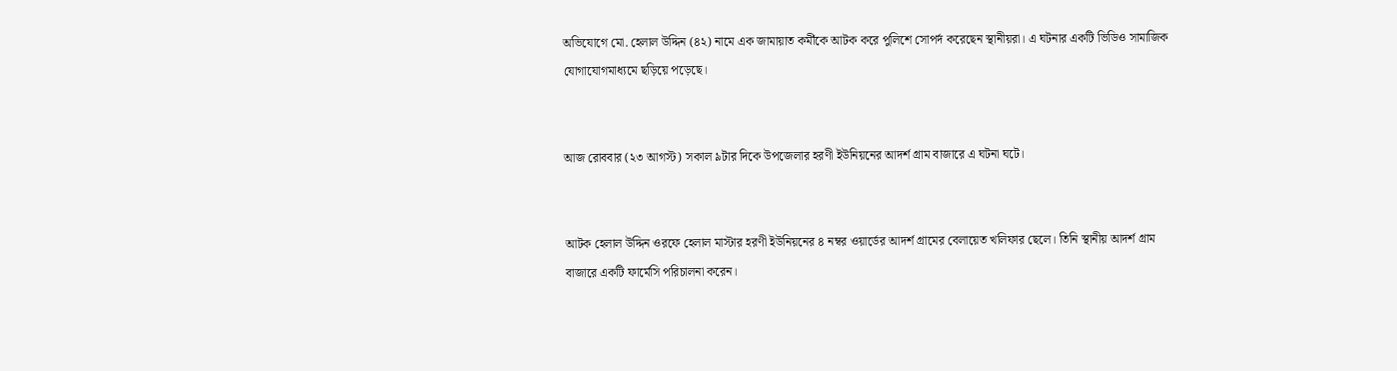অভিযোগে মো. হেলাল উদ্দিন (৪২) নামে এক জামায়াত কর্মীকে আটক করে পুলিশে সোপর্দ করেছেন স্থানীয়রা। এ ঘটনার একটি ভিডিও সামাজিক যোগাযোগমাধ্যমে ছড়িয়ে পড়েছে।


আজ রোববার (২৩ আগস্ট) সকাল ৯টার দিকে উপজেলার হরণী ইউনিয়নের আদর্শ গ্রাম বাজারে এ ঘটনা ঘটে।


আটক হেলাল উদ্দিন ওরফে হেলাল মাস্টার হরণী ইউনিয়নের ৪ নম্বর ওয়ার্ডের আদর্শ গ্রামের বেলায়েত খলিফার ছেলে। তিনি স্থানীয় আদর্শ গ্রাম বাজারে একটি ফার্মেসি পরিচালনা করেন।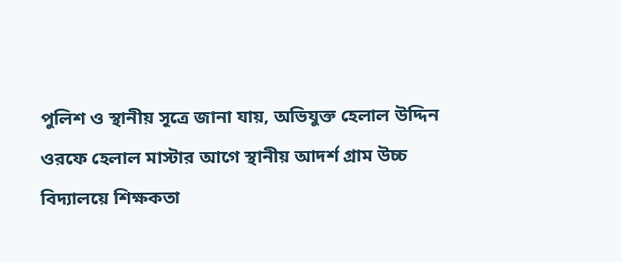পুলিশ ও স্থানীয় সূত্রে জানা যায়, অভিযুক্ত হেলাল উদ্দিন ওরফে হেলাল মাস্টার আগে স্থানীয় আদর্শ গ্রাম উচ্চ বিদ্যালয়ে শিক্ষকতা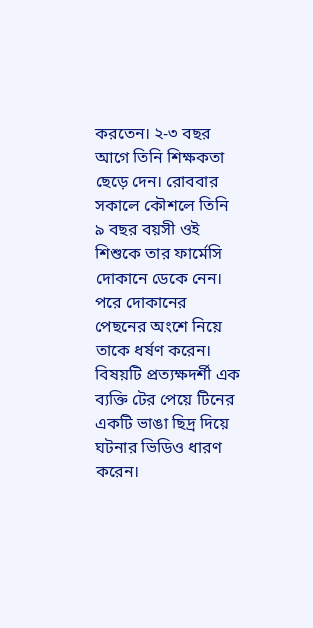করতেন। ২-৩ বছর আগে তিনি শিক্ষকতা ছেড়ে দেন। রোববার সকালে কৌশলে তিনি ৯ বছর বয়সী ওই শিশুকে তার ফার্মেসি দোকানে ডেকে নেন। পরে দোকানের পেছনের অংশে নিয়ে তাকে ধর্ষণ করেন। বিষয়টি প্রত্যক্ষদর্শী এক ব্যক্তি টের পেয়ে টিনের একটি ভাঙা ছিদ্র দিয়ে ঘটনার ভিডিও ধারণ করেন।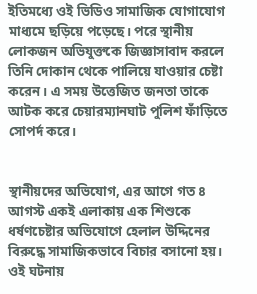ইতিমধ্যে ওই ভিডিও সামাজিক যোগাযোগ মাধ্যমে ছড়িয়ে পড়েছে। পরে স্থানীয় লোকজন অভিযুক্তকে জিজ্ঞাসাবাদ করলে তিনি দোকান থেকে পালিয়ে যাওয়ার চেষ্টা করেন। এ সময় উত্তেজিত জনতা তাকে আটক করে চেয়ারম্যানঘাট পুলিশ ফাঁড়িতে সোপর্দ করে।


স্থানীয়দের অভিযোগ, এর আগে গত ৪ আগস্ট একই এলাকায় এক শিশুকে ধর্ষণচেষ্টার অভিযোগে হেলাল উদ্দিনের বিরুদ্ধে সামাজিকভাবে বিচার বসানো হয়। ওই ঘটনায়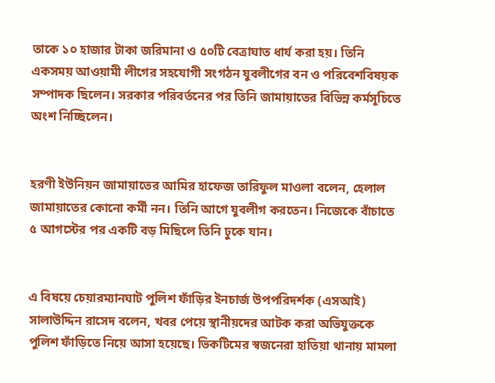তাকে ১০ হাজার টাকা জরিমানা ও ৫০টি বেত্রাঘাত ধার্য করা হয়। তিনি একসময় আওয়ামী লীগের সহযোগী সংগঠন যুবলীগের বন ও পরিবেশবিষয়ক সম্পাদক ছিলেন। সরকার পরিবর্তনের পর তিনি জামায়াতের বিভিন্ন কর্মসূচিতে অংশ নিচ্ছিলেন।


হরণী ইউনিয়ন জামায়াতের আমির হাফেজ তারিফুল মাওলা বলেন, হেলাল জামায়াতের কোনো কর্মী নন। তিনি আগে যুবলীগ করতেন। নিজেকে বাঁচাতে ৫ আগস্টের পর একটি বড় মিছিলে তিনি ঢুকে যান।


এ বিষয়ে চেয়ারম্যানঘাট পুলিশ ফাঁড়ির ইনচার্জ উপপরিদর্শক (এসআই) সালাউদ্দিন রাসেদ বলেন, খবর পেয়ে স্থানীয়দের আটক করা অভিযুক্তকে পুলিশ ফাঁড়িতে নিয়ে আসা হয়েছে। ভিকটিমের স্বজনেরা হাতিয়া থানায় মামলা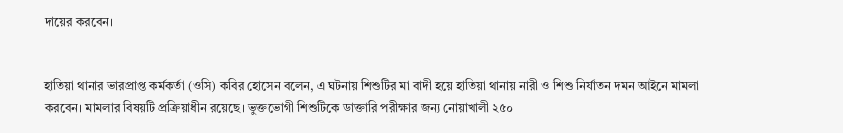দায়ের করবেন।


হাতিয়া থানার ভারপ্রাপ্ত কর্মকর্তা (ওসি) কবির হোসেন বলেন, এ ঘটনায় শিশুটির মা বাদী হয়ে হাতিয়া থানায় নারী ও শিশু নির্যাতন দমন আইনে মামলা করবেন। মামলার বিষয়টি প্রক্রিয়াধীন রয়েছে। ভুক্তভোগী শিশুটিকে ডাক্তারি পরীক্ষার জন্য নোয়াখালী ২৫০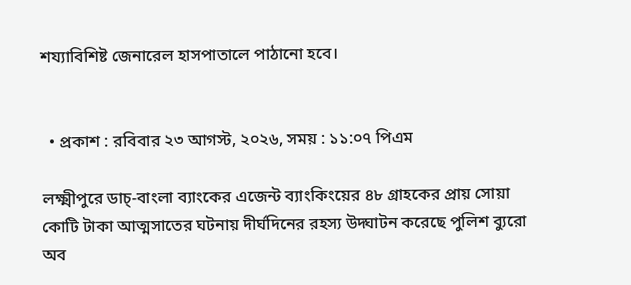শয্যাবিশিষ্ট জেনারেল হাসপাতালে পাঠানো হবে।


  • প্রকাশ : রবিবার ২৩ আগস্ট, ২০২৬, সময় : ১১:০৭ পিএম

লক্ষ্মীপুরে ডাচ্-বাংলা ব্যাংকের এজেন্ট ব্যাংকিংয়ের ৪৮ গ্রাহকের প্রায় সোয়া কোটি টাকা আত্মসাতের ঘটনায় দীর্ঘদিনের রহস্য উদ্ঘাটন করেছে পুলিশ ব্যুরো অব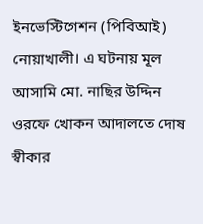ইনভেস্টিগেশন (পিবিআই) নোয়াখালী। এ ঘটনায় মূল আসামি মো. নাছির উদ্দিন ওরফে খোকন আদালতে দোষ স্বীকার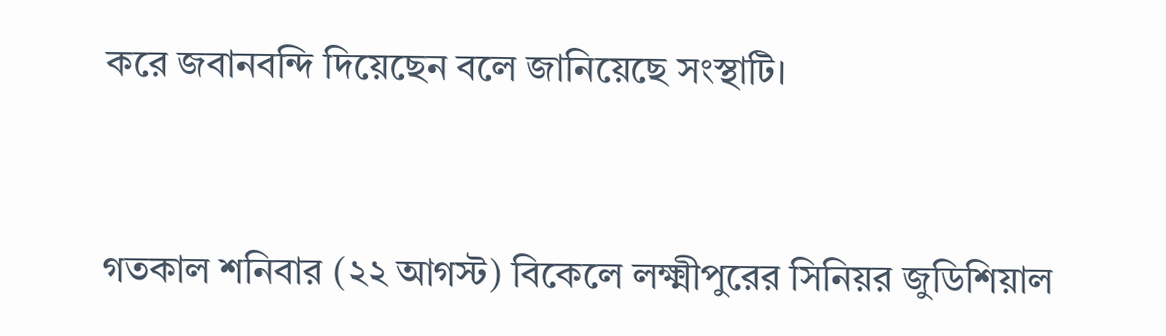করে জবানবন্দি দিয়েছেন বলে জানিয়েছে সংস্থাটি।


গতকাল শনিবার (২২ আগস্ট) বিকেলে লক্ষ্মীপুরের সিনিয়র জুডিশিয়াল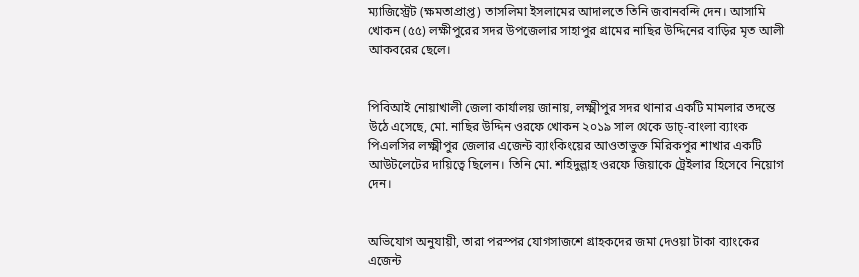ম্যাজিস্ট্রেট (ক্ষমতাপ্রাপ্ত) তাসলিমা ইসলামের আদালতে তিনি জবানবন্দি দেন। আসামি খোকন (৫৫) লক্ষীপুরের সদর উপজেলার সাহাপুর গ্রামের নাছির উদ্দিনের বাড়ির মৃত আলী আকবরের ছেলে।


পিবিআই নোয়াখালী জেলা কার্যালয় জানায়, লক্ষ্মীপুর সদর থানার একটি মামলার তদন্তে উঠে এসেছে, মো. নাছির উদ্দিন ওরফে খোকন ২০১৯ সাল থেকে ডাচ্-বাংলা ব্যাংক পিএলসির লক্ষ্মীপুর জেলার এজেন্ট ব্যাংকিংয়ের আওতাভুক্ত মিরিকপুর শাখার একটি আউটলেটের দায়িত্বে ছিলেন। তিনি মো. শহিদুল্লাহ ওরফে জিয়াকে ট্রেইলার হিসেবে নিয়োগ দেন।


অভিযোগ অনুযায়ী, তারা পরস্পর যোগসাজশে গ্রাহকদের জমা দেওয়া টাকা ব্যাংকের এজেন্ট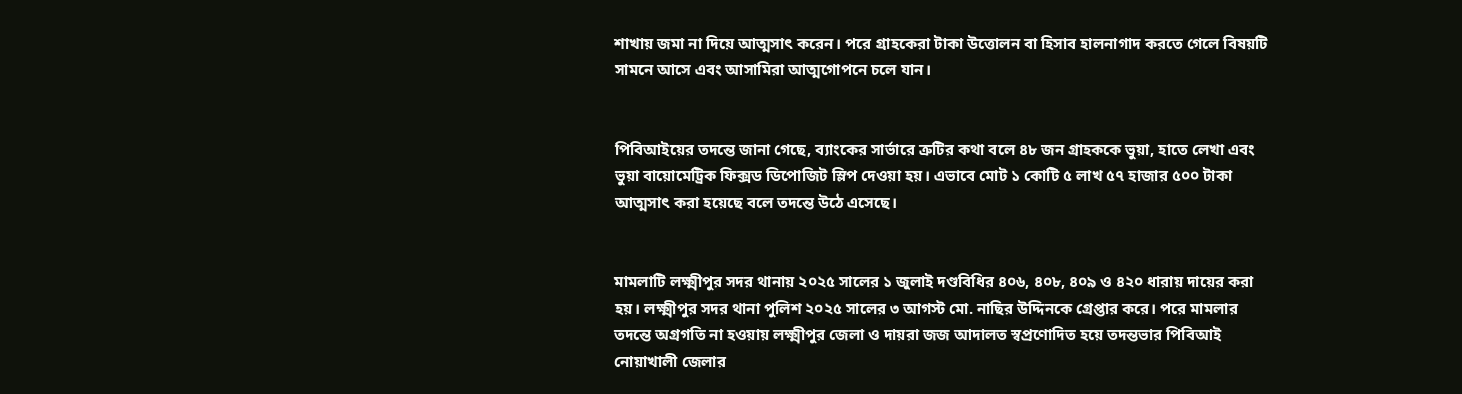শাখায় জমা না দিয়ে আত্মসাৎ করেন। পরে গ্রাহকেরা টাকা উত্তোলন বা হিসাব হালনাগাদ করতে গেলে বিষয়টি সামনে আসে এবং আসামিরা আত্মগোপনে চলে যান।


পিবিআইয়ের তদন্তে জানা গেছে, ব্যাংকের সার্ভারে ত্রুটির কথা বলে ৪৮ জন গ্রাহককে ভুয়া, হাতে লেখা এবং ভুয়া বায়োমেট্রিক ফিক্সড ডিপোজিট স্লিপ দেওয়া হয়। এভাবে মোট ১ কোটি ৫ লাখ ৫৭ হাজার ৫০০ টাকা আত্মসাৎ করা হয়েছে বলে তদন্তে উঠে এসেছে।


মামলাটি লক্ষ্মীপুর সদর থানায় ২০২৫ সালের ১ জুলাই দণ্ডবিধির ৪০৬, ৪০৮, ৪০৯ ও ৪২০ ধারায় দায়ের করা হয়। লক্ষ্মীপুর সদর থানা পুলিশ ২০২৫ সালের ৩ আগস্ট মো. নাছির উদ্দিনকে গ্রেপ্তার করে। পরে মামলার তদন্তে অগ্রগতি না হওয়ায় লক্ষ্মীপুর জেলা ও দায়রা জজ আদালত স্বপ্রণোদিত হয়ে তদন্তভার পিবিআই নোয়াখালী জেলার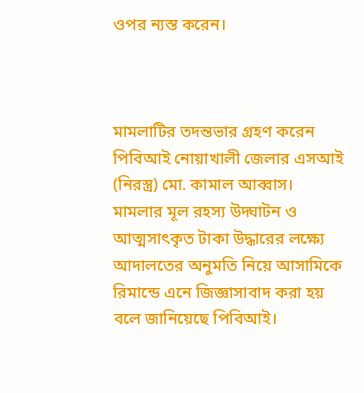ওপর ন্যস্ত করেন।



মামলাটির তদন্তভার গ্রহণ করেন পিবিআই নোয়াখালী জেলার এসআই (নিরস্ত্র) মো. কামাল আব্বাস। মামলার মূল রহস্য উদ্ঘাটন ও আত্মসাৎকৃত টাকা উদ্ধারের লক্ষ্যে আদালতের অনুমতি নিয়ে আসামিকে রিমান্ডে এনে জিজ্ঞাসাবাদ করা হয় বলে জানিয়েছে পিবিআই।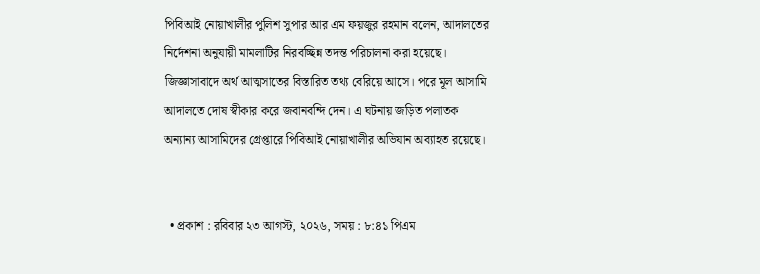পিবিআই নোয়াখালীর পুলিশ সুপার আর এম ফয়জুর রহমান বলেন, আদালতের নির্দেশনা অনুযায়ী মামলাটির নিরবচ্ছিন্ন তদন্ত পরিচালনা করা হয়েছে। জিজ্ঞাসাবাদে অর্থ আত্মসাতের বিস্তারিত তথ্য বেরিয়ে আসে। পরে মূল আসামি আদালতে দোষ স্বীকার করে জবানবন্দি দেন। এ ঘটনায় জড়িত পলাতক অন্যান্য আসামিদের গ্রেপ্তারে পিবিআই নোয়াখালীর অভিযান অব্যাহত রয়েছে।


  • প্রকাশ : রবিবার ২৩ আগস্ট, ২০২৬, সময় : ৮:৪১ পিএম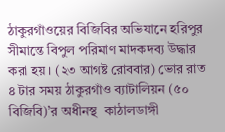ঠাকুরগাঁওয়ের বিজিবির অভিযানে হরিপুর সীমান্তে বিপুল পরিমাণ মাদকদব্য উদ্ধার করা হয়। (২৩ আগষ্ট রোববার) ভোর রাত ৪ টার সময় ঠাকুরগাঁও ব্যাটালিয়ন (৫০ বিজিবি)’র অধীনস্থ  কাঠালডাঙ্গী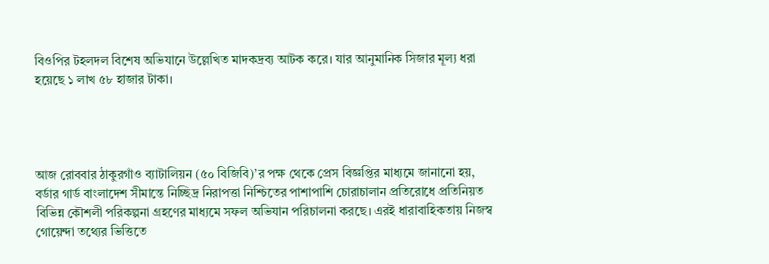বিওপির টহলদল বিশেষ অভিযানে উল্লেখিত মাদকদ্রব্য আটক করে। যার আনুমানিক সিজার মূল্য ধরা হয়েছে ১ লাখ ৫৮ হাজার টাকা।




আজ রোববার ঠাকুরগাঁও ব্যাটালিয়ন (৫০ বিজিবি)’র পক্ষ থেকে প্রেস বিজ্ঞপ্তির মাধ্যমে জানানো হয়, বর্ডার গার্ড বাংলাদেশ সীমান্তে নিচ্ছিদ্র নিরাপত্তা নিশ্চিতের পাশাপাশি চোরাচালান প্রতিরোধে প্রতিনিয়ত বিভিন্ন কৌশলী পরিকল্পনা গ্রহণের মাধ্যমে সফল অভিযান পরিচালনা করছে। এরই ধারাবাহিকতায় নিজস্ব গোয়েন্দা তথ্যের ভিত্তিতে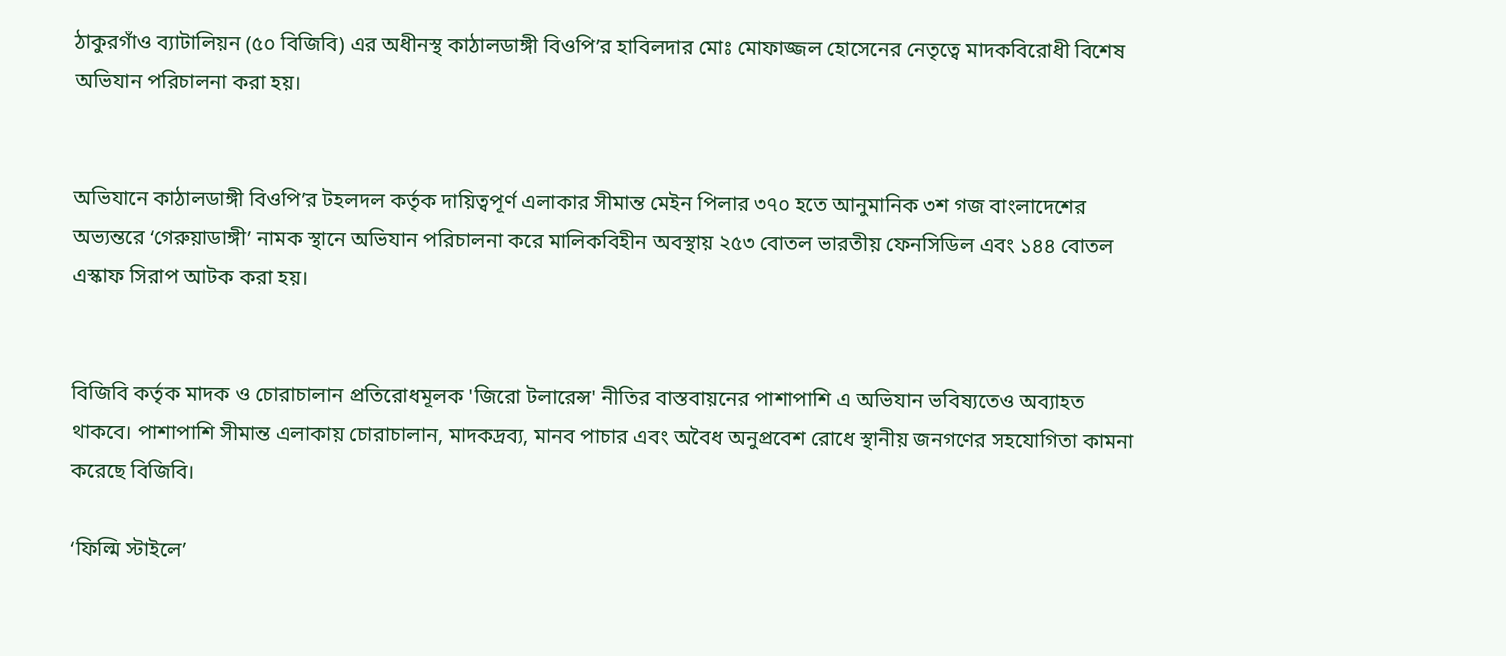ঠাকুরগাঁও ব্যাটালিয়ন (৫০ বিজিবি) এর অধীনস্থ কাঠালডাঙ্গী বিওপি’র হাবিলদার মোঃ মোফাজ্জল হোসেনের নেতৃত্বে মাদকবিরোধী বিশেষ অভিযান পরিচালনা করা হয়।


অভিযানে কাঠালডাঙ্গী বিওপি’র টহলদল কর্তৃক দায়িত্বপূর্ণ এলাকার সীমান্ত মেইন পিলার ৩৭০ হতে আনুমানিক ৩শ গজ বাংলাদেশের অভ্যন্তরে ‘গেরুয়াডাঙ্গী’ নামক স্থানে অভিযান পরিচালনা করে মালিকবিহীন অবস্থায় ২৫৩ বোতল ভারতীয় ফেনসিডিল এবং ১৪৪ বোতল এস্কাফ সিরাপ আটক করা হয়।


বিজিবি কর্তৃক মাদক ও চোরাচালান প্রতিরোধমূলক 'জিরো টলারেন্স' নীতির বাস্তবায়নের পাশাপাশি এ অভিযান ভবিষ্যতেও অব্যাহত থাকবে। পাশাপাশি সীমান্ত এলাকায় চোরাচালান, মাদকদ্রব্য, মানব পাচার এবং অবৈধ অনুপ্রবেশ রোধে স্থানীয় জনগণের সহযোগিতা কামনা করেছে বিজিবি।

‘ফিল্মি স্টাইলে’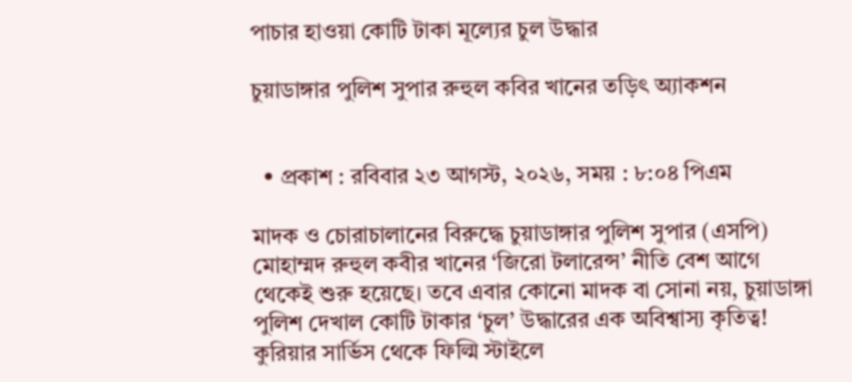পাচার হাওয়া কোটি টাকা মূল্যের চুল উদ্ধার

চুয়াডাঙ্গার পুলিশ সুপার রুহুল কবির খানের তড়িৎ অ্যাকশন


  • প্রকাশ : রবিবার ২৩ আগস্ট, ২০২৬, সময় : ৮:০৪ পিএম

মাদক ও চোরাচালানের বিরুদ্ধে চুয়াডাঙ্গার পুলিশ সুপার (এসপি) মোহাম্মদ রুহুল কবীর খানের ‘জিরো টলারেন্স’ নীতি বেশ আগে থেকেই শুরু হয়েছে। তবে এবার কোনো মাদক বা সোনা নয়, চুয়াডাঙ্গা পুলিশ দেখাল কোটি টাকার ‘চুল’ উদ্ধারের এক অবিশ্বাস্য কৃতিত্ব! কুরিয়ার সার্ভিস থেকে ফিল্মি স্টাইলে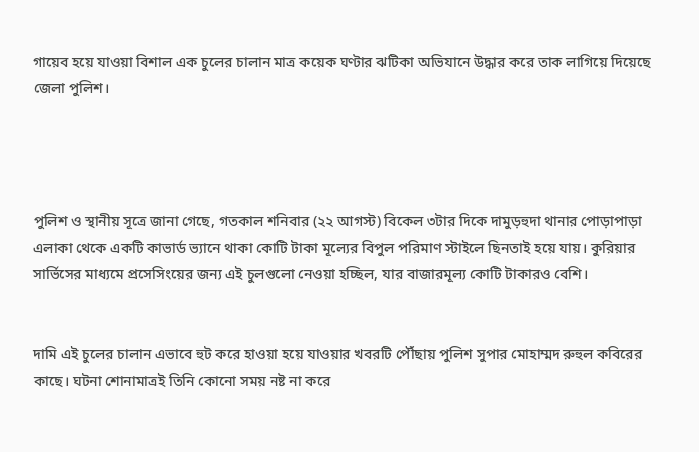গায়েব হয়ে যাওয়া বিশাল এক চুলের চালান মাত্র কয়েক ঘণ্টার ঝটিকা অভিযানে উদ্ধার করে তাক লাগিয়ে দিয়েছে জেলা পুলিশ।




পুলিশ ও স্থানীয় সূত্রে জানা গেছে, গতকাল শনিবার (২২ আগস্ট) বিকেল ৩টার দিকে দামুড়হুদা থানার পোড়াপাড়া এলাকা থেকে একটি কাভার্ড ভ্যানে থাকা কোটি টাকা মূল্যের বিপুল পরিমাণ স্টাইলে ছিনতাই হয়ে যায়। কুরিয়ার সার্ভিসের মাধ্যমে প্রসেসিংয়ের জন্য এই চুলগুলো নেওয়া হচ্ছিল, যার বাজারমূল্য কোটি টাকারও বেশি।


দামি এই চুলের চালান এভাবে হুট করে হাওয়া হয়ে যাওয়ার খবরটি পৌঁছায় পুলিশ সুপার মোহাম্মদ রুহুল কবিরের কাছে। ঘটনা শোনামাত্রই তিনি কোনো সময় নষ্ট না করে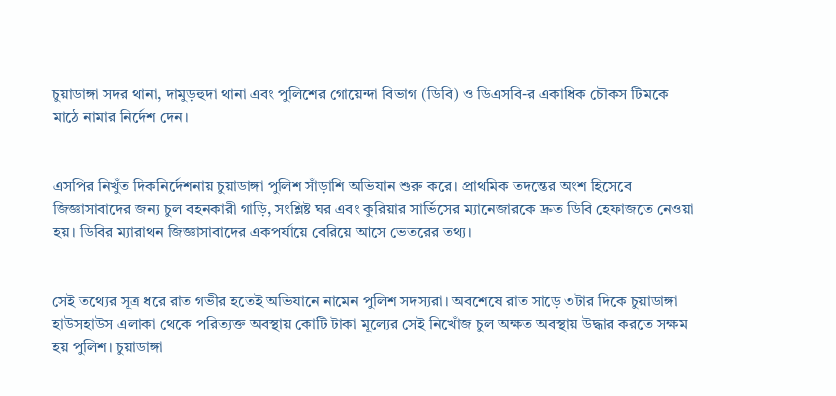চুয়াডাঙ্গা সদর থানা, দামুড়হুদা থানা এবং পুলিশের গোয়েন্দা বিভাগ (ডিবি) ও ডিএসবি-র একাধিক চৌকস টিমকে মাঠে নামার নির্দেশ দেন।


এসপির নিখুঁত দিকনির্দেশনায় চুয়াডাঙ্গা পুলিশ সাঁড়াশি অভিযান শুরু করে। প্রাথমিক তদন্তের অংশ হিসেবে জিজ্ঞাসাবাদের জন্য চুল বহনকারী গাড়ি, সংশ্লিষ্ট ঘর এবং কুরিয়ার সার্ভিসের ম্যানেজারকে দ্রুত ডিবি হেফাজতে নেওয়া হয়। ডিবির ম্যারাথন জিজ্ঞাসাবাদের একপর্যায়ে বেরিয়ে আসে ভেতরের তথ্য।


সেই তথ্যের সূত্র ধরে রাত গভীর হতেই অভিযানে নামেন পুলিশ সদস্যরা। অবশেষে রাত সাড়ে ৩টার দিকে চুয়াডাঙ্গা হাউসহাউস এলাকা থেকে পরিত্যক্ত অবস্থায় কোটি টাকা মূল্যের সেই নিখোঁজ চুল অক্ষত অবস্থায় উদ্ধার করতে সক্ষম হয় পুলিশ। চুয়াডাঙ্গা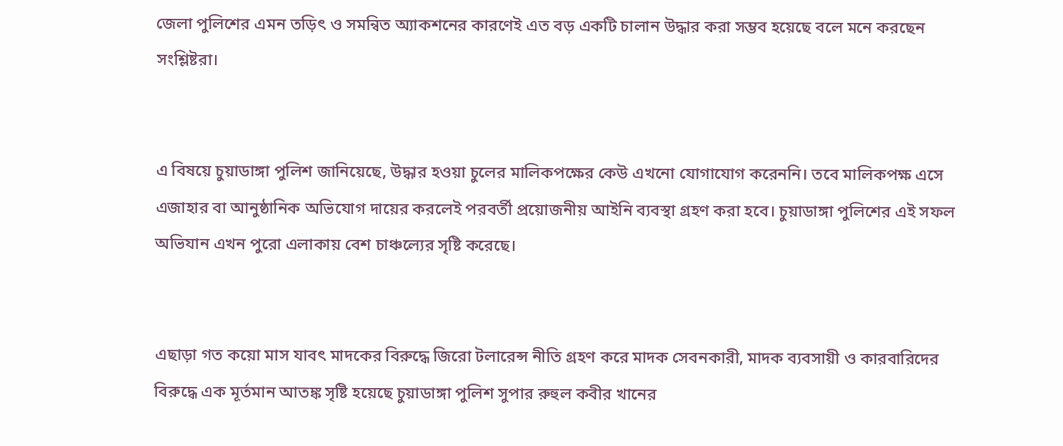জেলা পুলিশের এমন তড়িৎ ও সমন্বিত অ্যাকশনের কারণেই এত বড় একটি চালান উদ্ধার করা সম্ভব হয়েছে বলে মনে করছেন সংশ্লিষ্টরা।


এ বিষয়ে চুয়াডাঙ্গা পুলিশ জানিয়েছে, উদ্ধার হওয়া চুলের মালিকপক্ষের কেউ এখনো যোগাযোগ করেননি। তবে মালিকপক্ষ এসে এজাহার বা আনুষ্ঠানিক অভিযোগ দায়ের করলেই পরবর্তী প্রয়োজনীয় আইনি ব্যবস্থা গ্রহণ করা হবে। চুয়াডাঙ্গা পুলিশের এই সফল অভিযান এখন পুরো এলাকায় বেশ চাঞ্চল্যের সৃষ্টি করেছে।


এছাড়া গত কয়ো মাস যাবৎ মাদকের বিরুদ্ধে জিরো টলারেন্স নীতি গ্রহণ করে মাদক সেবনকারী, মাদক ব্যবসায়ী ও কারবারিদের বিরুদ্ধে এক মূর্তমান আতঙ্ক সৃষ্টি হয়েছে চুয়াডাঙ্গা পুলিশ সুপার রুহুল কবীর খানের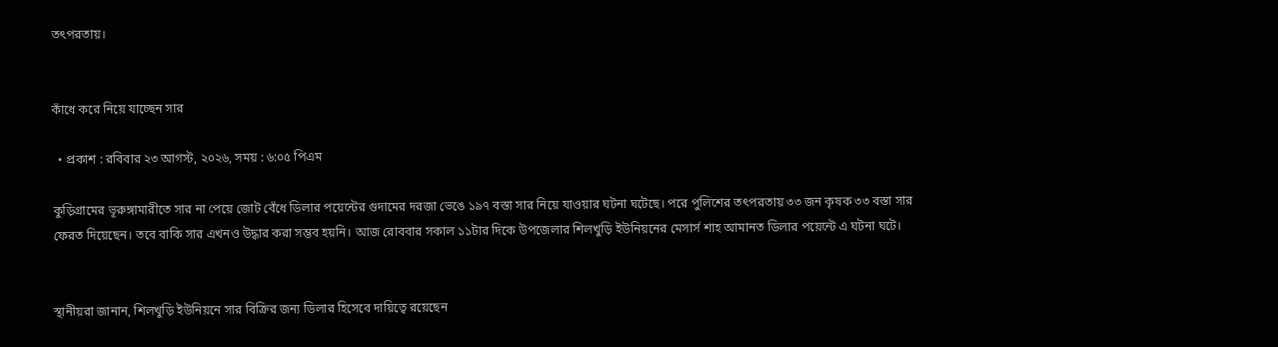তৎপরতায়।


কাঁধে করে নিয়ে যাচ্ছেন সার

  • প্রকাশ : রবিবার ২৩ আগস্ট, ২০২৬, সময় : ৬:০৫ পিএম

কুড়িগ্রামের ভূরুঙ্গামারীতে সার না পেয়ে জোট বেঁধে ডিলার পয়েন্টের গুদামের দরজা ভেঙে ১৯৭ বস্তা সার নিয়ে যাওয়ার ঘটনা ঘটেছে। পরে পুলিশের তৎপরতায় ৩৩ জন কৃষক ৩৩ বস্তা সার ফেরত দিয়েছেন। তবে বাকি সার এখনও উদ্ধার করা সম্ভব হয়নি। আজ রোববার সকাল ১১টার দিকে উপজেলার শিলখুড়ি ইউনিয়নের মেসার্স শাহ আমানত ডিলার পয়েন্টে এ ঘটনা ঘটে।


স্থানীয়রা জানান, শিলখুড়ি ইউনিয়নে সার বিক্রির জন্য ডিলার হিসেবে দায়িত্বে রয়েছেন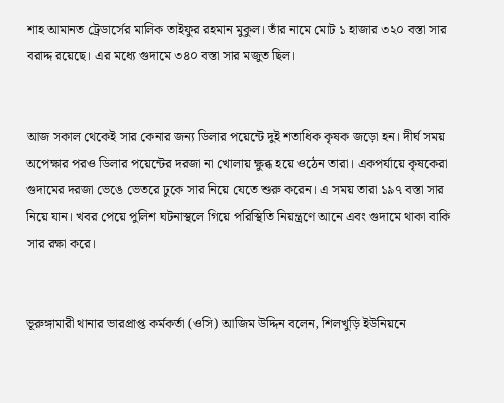শাহ আমানত ট্রেডার্সের মালিক তাইফুর রহমান মুকুল। তাঁর নামে মোট ১ হাজার ৩২০ বস্তা সার বরাদ্দ রয়েছে। এর মধ্যে গুদামে ৩৪০ বস্তা সার মজুত ছিল।


আজ সকাল থেকেই সার কেনার জন্য ডিলার পয়েন্টে দুই শতাধিক কৃষক জড়ো হন। দীর্ঘ সময় অপেক্ষার পরও ডিলার পয়েন্টের দরজা না খোলায় ক্ষুব্ধ হয়ে ওঠেন তারা। একপর্যায়ে কৃষকেরা গুদামের দরজা ভেঙে ভেতরে ঢুকে সার নিয়ে যেতে শুরু করেন। এ সময় তারা ১৯৭ বস্তা সার নিয়ে যান। খবর পেয়ে পুলিশ ঘটনাস্থলে গিয়ে পরিস্থিতি নিয়ন্ত্রণে আনে এবং গুদামে থাকা বাকি সার রক্ষা করে।


ভূরুঙ্গামারী থানার ভারপ্রাপ্ত কর্মকর্তা (ওসি) আজিম উদ্দিন বলেন, শিলখুড়ি ইউনিয়নে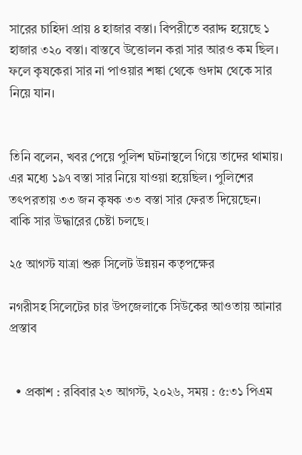সারের চাহিদা প্রায় ৪ হাজার বস্তা। বিপরীতে বরাদ্দ হয়েছে ১ হাজার ৩২০ বস্তা। বাস্তবে উত্তোলন করা সার আরও কম ছিল। ফলে কৃষকেরা সার না পাওয়ার শঙ্কা থেকে গুদাম থেকে সার নিয়ে যান।


তিনি বলেন, খবর পেয়ে পুলিশ ঘটনাস্থলে গিয়ে তাদের থামায়। এর মধ্যে ১৯৭ বস্তা সার নিয়ে যাওয়া হয়েছিল। পুলিশের তৎপরতায় ৩৩ জন কৃষক ৩৩ বস্তা সার ফেরত দিয়েছেন। বাকি সার উদ্ধারের চেষ্টা চলছে।

২৫ আগস্ট যাত্রা শুরু সিলেট উন্নয়ন কতৃপক্ষের

নগরীসহ সিলেটের চার উপজেলাকে সিউকের আওতায় আনার প্রস্তাব


  • প্রকাশ : রবিবার ২৩ আগস্ট, ২০২৬, সময় : ৫:৩১ পিএম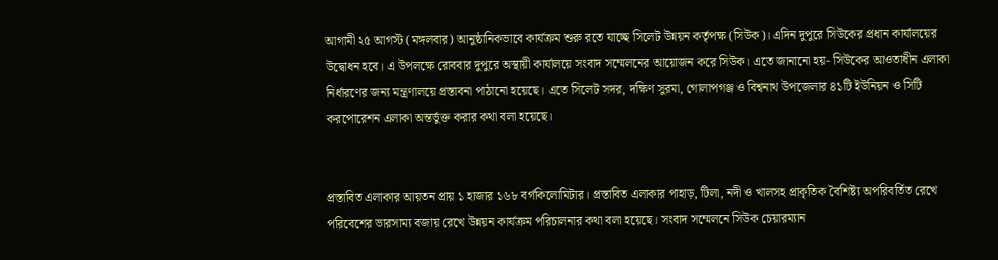আগামী ২৫ আগস্ট (মঙ্গলবার) আনুষ্ঠানিকভাবে কার্যক্রম শুরু রতে যাচ্ছে সিলেট উন্নয়ন কর্তৃপক্ষ (সিউক)। এদিন দুপুরে সিউকের প্রধান কার্যালয়ের উদ্বোধন হবে। এ উপলক্ষে রোববার দুপুরে অস্থায়ী কার্যালয়ে সংবাদ সম্মেলনের আয়োজন করে সিউক। এতে জানানো হয়- সিউকের আওতাধীন এলাকা নির্ধারণের জন্য মন্ত্রণালয়ে প্রস্তাবনা পাঠানো হয়েছে। এতে সিলেট সদর, দক্ষিণ সুরমা, গোলাপগঞ্জ ও বিশ্বনাথ উপজেলার ৪১টি ইউনিয়ন ও সিটি করপোরেশন এলাকা অন্তর্ভুক্ত করার কথা বলা হয়েছে।


প্রস্তাবিত এলাকার আয়তন প্রায় ১ হাজার ১৬৮ বর্গকিলোমিটার। প্রস্তাবিত এলাকার পাহাড়, টিলা, নদী ও খালসহ প্রাকৃতিক বৈশিষ্ট্য অপরিবর্তিত রেখে পরিবেশের ভারসাম্য বজায় রেখে উন্নয়ন কার্যক্রম পরিচালনার কথা বলা হয়েছে। সংবাদ সম্মেলনে সিউক চেয়ারম্যান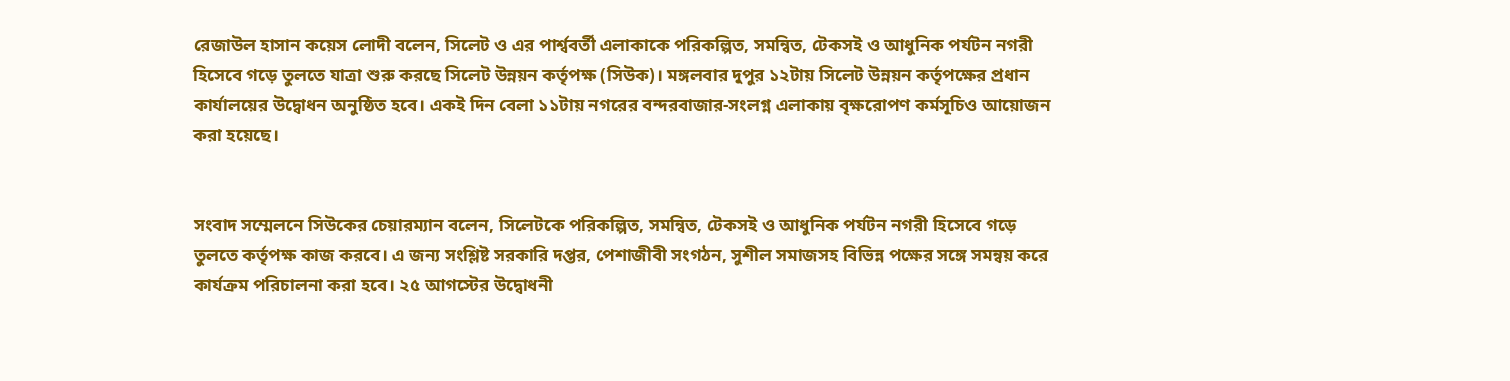রেজাউল হাসান কয়েস লোদী বলেন, সিলেট ও এর পার্শ্ববর্তী এলাকাকে পরিকল্পিত, সমন্বিত, টেকসই ও আধুনিক পর্যটন নগরী হিসেবে গড়ে তুলতে যাত্রা শুরু করছে সিলেট উন্নয়ন কর্তৃপক্ষ (সিউক)। মঙ্গলবার দুপুর ১২টায় সিলেট উন্নয়ন কর্তৃপক্ষের প্রধান কার্যালয়ের উদ্বোধন অনুষ্ঠিত হবে। একই দিন বেলা ১১টায় নগরের বন্দরবাজার-সংলগ্ন এলাকায় বৃক্ষরোপণ কর্মসূচিও আয়োজন করা হয়েছে।


সংবাদ সম্মেলনে সিউকের চেয়ারম্যান বলেন, সিলেটকে পরিকল্পিত, সমন্বিত, টেকসই ও আধুনিক পর্যটন নগরী হিসেবে গড়ে তুলতে কর্তৃপক্ষ কাজ করবে। এ জন্য সংশ্লিষ্ট সরকারি দপ্তর, পেশাজীবী সংগঠন, সুশীল সমাজসহ বিভিন্ন পক্ষের সঙ্গে সমন্বয় করে কার্যক্রম পরিচালনা করা হবে। ২৫ আগস্টের উদ্বোধনী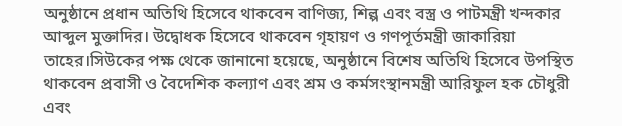অনুষ্ঠানে প্রধান অতিথি হিসেবে থাকবেন বাণিজ্য, শিল্প এবং বস্ত্র ও পাটমন্ত্রী খন্দকার আব্দুল মুক্তাদির। উদ্বোধক হিসেবে থাকবেন গৃহায়ণ ও গণপূর্তমন্ত্রী জাকারিয়া তাহের।সিউকের পক্ষ থেকে জানানো হয়েছে, অনুষ্ঠানে বিশেষ অতিথি হিসেবে উপস্থিত থাকবেন প্রবাসী ও বৈদেশিক কল্যাণ এবং শ্রম ও কর্মসংস্থানমন্ত্রী আরিফুল হক চৌধুরী এবং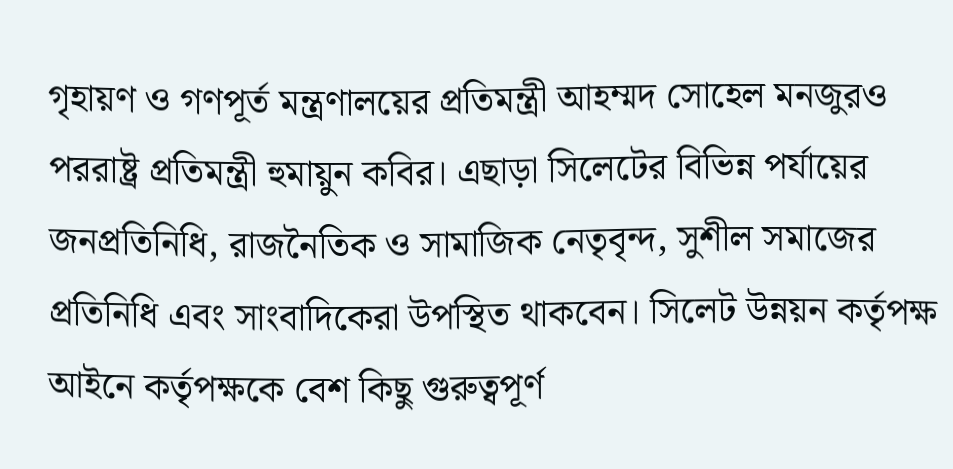গৃহায়ণ ও গণপূর্ত মন্ত্রণালয়ের প্রতিমন্ত্রী আহম্মদ সোহেল মনজুরও পররাষ্ট্র প্রতিমন্ত্রী হুমায়ুন কবির। এছাড়া সিলেটের বিভিন্ন পর্যায়ের জনপ্রতিনিধি, রাজনৈতিক ও সামাজিক নেতৃবৃন্দ, সুশীল সমাজের প্রতিনিধি এবং সাংবাদিকেরা উপস্থিত থাকবেন। সিলেট উন্নয়ন কর্তৃপক্ষ আইনে কর্তৃপক্ষকে বেশ কিছু গুরুত্বপূর্ণ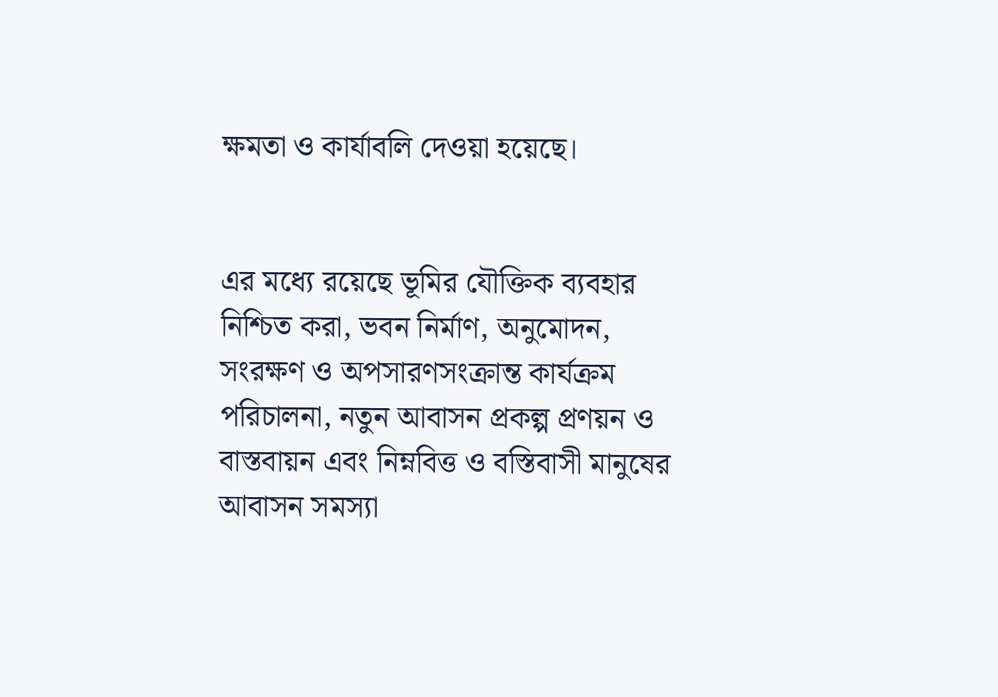ক্ষমতা ও কার্যাবলি দেওয়া হয়েছে।


এর মধ্যে রয়েছে ভূমির যৌক্তিক ব্যবহার নিশ্চিত করা, ভবন নির্মাণ, অনুমোদন, সংরক্ষণ ও অপসারণসংক্রান্ত কার্যক্রম পরিচালনা, নতুন আবাসন প্রকল্প প্রণয়ন ও বাস্তবায়ন এবং নিম্নবিত্ত ও বস্তিবাসী মানুষের আবাসন সমস্যা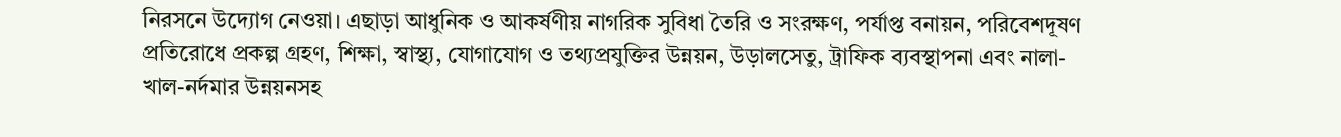নিরসনে উদ্যোগ নেওয়া। এছাড়া আধুনিক ও আকর্ষণীয় নাগরিক সুবিধা তৈরি ও সংরক্ষণ, পর্যাপ্ত বনায়ন, পরিবেশদূষণ প্রতিরোধে প্রকল্প গ্রহণ, শিক্ষা, স্বাস্থ্য, যোগাযোগ ও তথ্যপ্রযুক্তির উন্নয়ন, উড়ালসেতু, ট্রাফিক ব্যবস্থাপনা এবং নালা-খাল-নর্দমার উন্নয়নসহ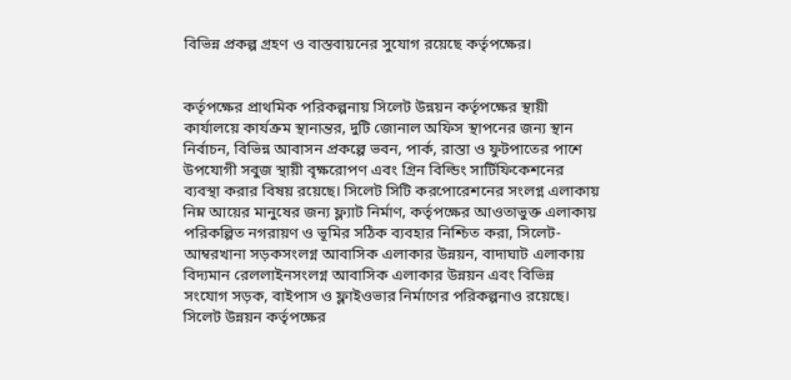বিভিন্ন প্রকল্প গ্রহণ ও বাস্তবায়নের সুযোগ রয়েছে কর্তৃপক্ষের।


কর্তৃপক্ষের প্রাথমিক পরিকল্পনায় সিলেট উন্নয়ন কর্তৃপক্ষের স্থায়ী কার্যালয়ে কার্যক্রম স্থানান্তর, দুটি জোনাল অফিস স্থাপনের জন্য স্থান নির্বাচন, বিভিন্ন আবাসন প্রকল্পে ভবন, পার্ক, রাস্তা ও ফুটপাতের পাশে উপযোগী সবুজ স্থায়ী বৃক্ষরোপণ এবং গ্রিন বিল্ডিং সার্টিফিকেশনের ব্যবস্থা করার বিষয় রয়েছে। সিলেট সিটি করপোরেশনের সংলগ্ন এলাকায় নিম্ন আয়ের মানুষের জন্য ফ্ল্যাট নির্মাণ, কর্তৃপক্ষের আওতাভুক্ত এলাকায় পরিকল্পিত নগরায়ণ ও ভূমির সঠিক ব্যবহার নিশ্চিত করা, সিলেট-আম্বরখানা সড়কসংলগ্ন আবাসিক এলাকার উন্নয়ন, বাদাঘাট এলাকায় বিদ্যমান রেললাইনসংলগ্ন আবাসিক এলাকার উন্নয়ন এবং বিভিন্ন সংযোগ সড়ক, বাইপাস ও ফ্লাইওভার নির্মাণের পরিকল্পনাও রয়েছে। সিলেট উন্নয়ন কর্তৃপক্ষের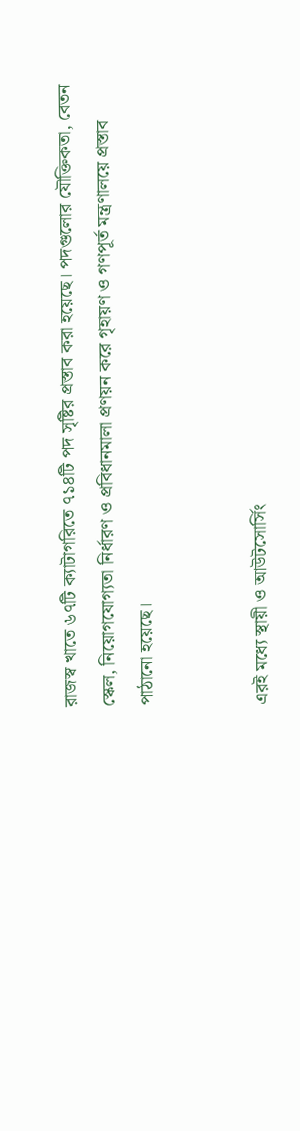রাজস্ব খাতে ৬৭টি ক্যাটাগরিতে ৭১৪টি পদ সৃষ্টির প্রস্তাব করা হয়েছে। পদগুলোর যৌক্তিকতা, বেতন স্কেল, নিয়োগযোগ্যতা নির্ধারণ ও প্রবিধানমালা প্রণয়ন করে গৃহায়ণ ও গণপূর্ত মন্ত্রণালয়ে প্রস্তাব পাঠানো হয়েছে।


এরই মধ্যে স্থায়ী ও আউটসোর্সিং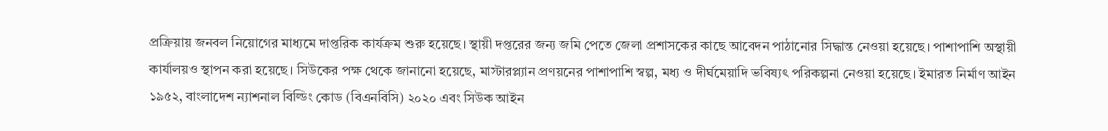প্রক্রিয়ায় জনবল নিয়োগের মাধ্যমে দাপ্তরিক কার্যক্রম শুরু হয়েছে। স্থায়ী দপ্তরের জন্য জমি পেতে জেলা প্রশাসকের কাছে আবেদন পাঠানোর সিদ্ধান্ত নেওয়া হয়েছে। পাশাপাশি অস্থায়ী কার্যালয়ও স্থাপন করা হয়েছে। সিউকের পক্ষ থেকে জানানো হয়েছে, মাস্টারপ্ল্যান প্রণয়নের পাশাপাশি স্বল্প, মধ্য ও দীর্ঘমেয়াদি ভবিষ্যৎ পরিকল্পনা নেওয়া হয়েছে। ইমারত নির্মাণ আইন ১৯৫২, বাংলাদেশ ন্যাশনাল বিল্ডিং কোড (বিএনবিসি) ২০২০ এবং সিউক আইন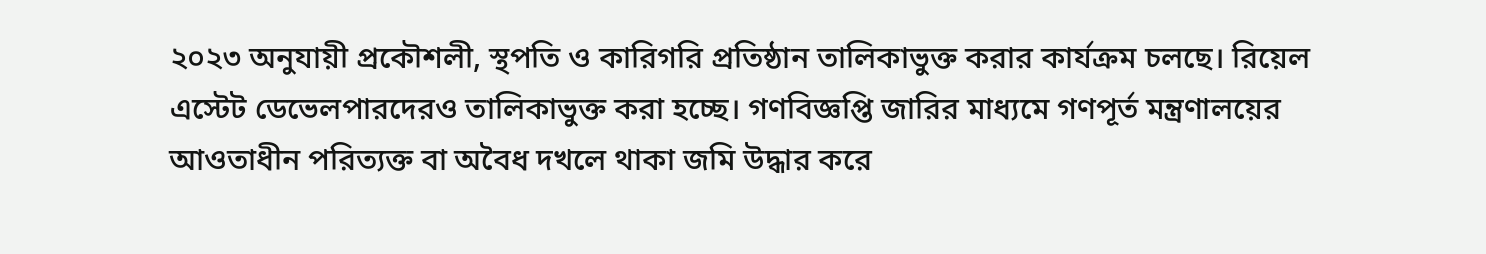২০২৩ অনুযায়ী প্রকৌশলী, স্থপতি ও কারিগরি প্রতিষ্ঠান তালিকাভুক্ত করার কার্যক্রম চলছে। রিয়েল এস্টেট ডেভেলপারদেরও তালিকাভুক্ত করা হচ্ছে। গণবিজ্ঞপ্তি জারির মাধ্যমে গণপূর্ত মন্ত্রণালয়ের আওতাধীন পরিত্যক্ত বা অবৈধ দখলে থাকা জমি উদ্ধার করে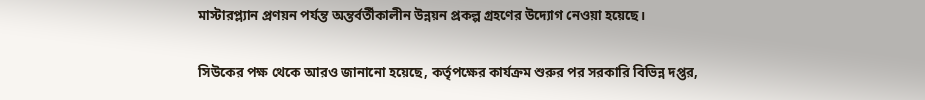মাস্টারপ্ল্যান প্রণয়ন পর্যন্ত অন্তর্বর্তীকালীন উন্নয়ন প্রকল্প গ্রহণের উদ্যোগ নেওয়া হয়েছে।


সিউকের পক্ষ থেকে আরও জানানো হয়েছে, কর্তৃপক্ষের কার্যক্রম শুরুর পর সরকারি বিভিন্ন দপ্তর,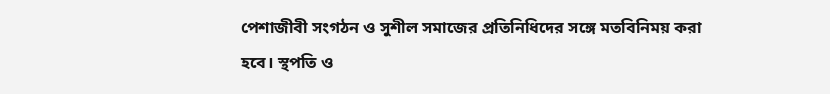পেশাজীবী সংগঠন ও সুশীল সমাজের প্রতিনিধিদের সঙ্গে মতবিনিময় করা হবে। স্থপতি ও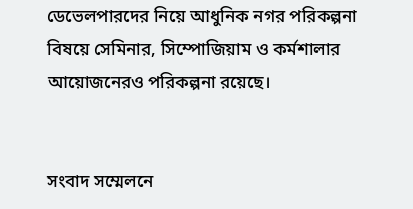ডেভেলপারদের নিয়ে আধুনিক নগর পরিকল্পনা বিষয়ে সেমিনার, সিম্পোজিয়াম ও কর্মশালার আয়োজনেরও পরিকল্পনা রয়েছে।


সংবাদ সম্মেলনে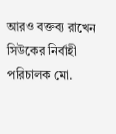আরও বক্তব্য রাখেন সিউকের নির্বাহী পরিচালক মো.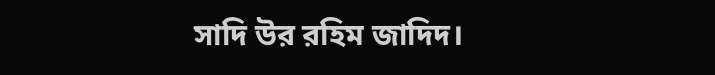সাদি উর রহিম জাদিদ।